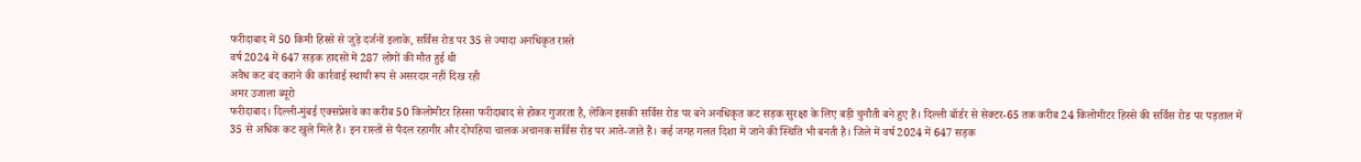फरीदाबाद में 50 किमी हिस्से से जुड़े दर्जनों इलाके, सर्विस रोड पर 35 से ज्यादा अनधिकृत रास्ते
वर्ष 2024 में 647 सड़क हादसों में 287 लोगों की मौत हुई थी
अवैध कट बंद कराने की कार्रवाई स्थायी रूप से असरदार नहीं दिख रही
अमर उजाला ब्यूरो
फरीदाबाद। दिल्ली-मुंबई एक्सप्रेसवे का करीब 50 किलोमीटर हिस्सा फरीदाबाद से होकर गुजरता है, लेकिन इसकी सर्विस रोड पर बने अनधिकृत कट सड़क सुरक्षा के लिए बड़ी चुनौती बने हुए हैं। दिल्ली बॉर्डर से सेक्टर-65 तक करीब 24 किलोमीटर हिस्से की सर्विस रोड पर पड़ताल में 35 से अधिक कट खुले मिले हैं। इन रास्तों से पैदल रहागीर और दोपहिया चालक अचानक सर्विस रोड पर आते-जाते हैं। कई जगह गलत दिशा में जाने की स्थिति भी बनती है। जिले में वर्ष 2024 में 647 सड़क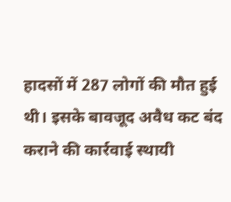हादसों में 287 लोगों की मौत हुई थी। इसके बावजूद अवैध कट बंद कराने की कार्रवाई स्थायी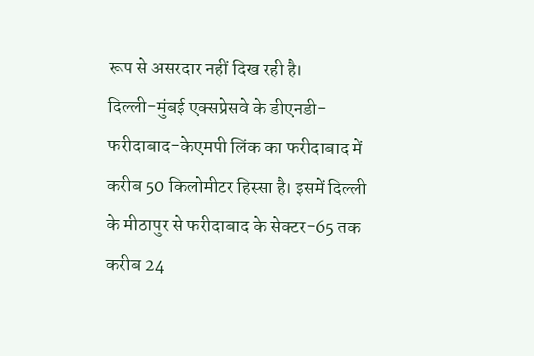रूप से असरदार नहीं दिख रही है।
दिल्ली-मुंबई एक्सप्रेसवे के डीएनडी-फरीदाबाद-केएमपी लिंक का फरीदाबाद में करीब 50 किलोमीटर हिस्सा है। इसमें दिल्ली के मीठापुर से फरीदाबाद के सेक्टर-65 तक करीब 24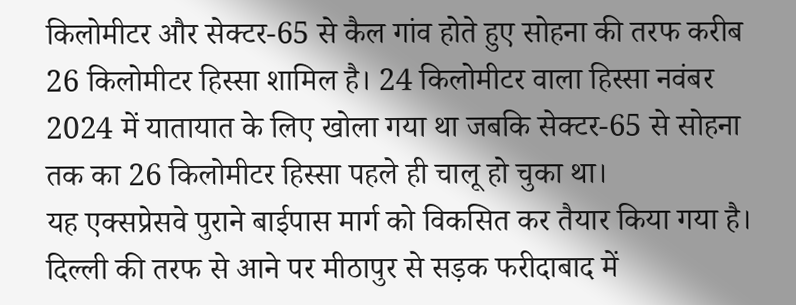किलोमीटर और सेक्टर-65 से कैल गांव होते हुए सोहना की तरफ करीब 26 किलोमीटर हिस्सा शामिल है। 24 किलोमीटर वाला हिस्सा नवंबर 2024 में यातायात के लिए खोला गया था जबकि सेक्टर-65 से सोहना तक का 26 किलोमीटर हिस्सा पहले ही चालू हो चुका था।
यह एक्सप्रेसवे पुराने बाईपास मार्ग को विकसित कर तैयार किया गया है। दिल्ली की तरफ से आने पर मीठापुर से सड़क फरीदाबाद में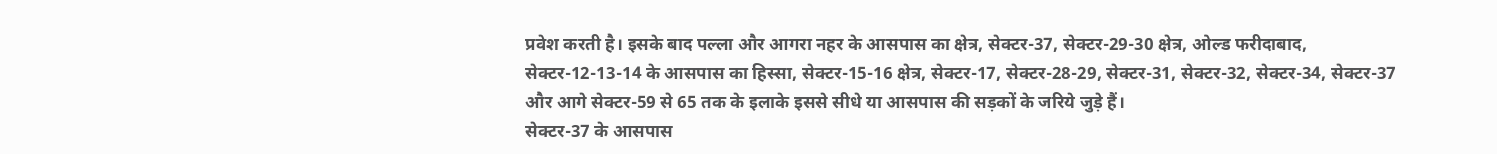प्रवेश करती है। इसके बाद पल्ला और आगरा नहर के आसपास का क्षेत्र, सेक्टर-37, सेक्टर-29-30 क्षेत्र, ओल्ड फरीदाबाद, सेक्टर-12-13-14 के आसपास का हिस्सा, सेक्टर-15-16 क्षेत्र, सेक्टर-17, सेक्टर-28-29, सेक्टर-31, सेक्टर-32, सेक्टर-34, सेक्टर-37 और आगे सेक्टर-59 से 65 तक के इलाके इससे सीधे या आसपास की सड़कों के जरिये जुड़े हैं।
सेक्टर-37 के आसपास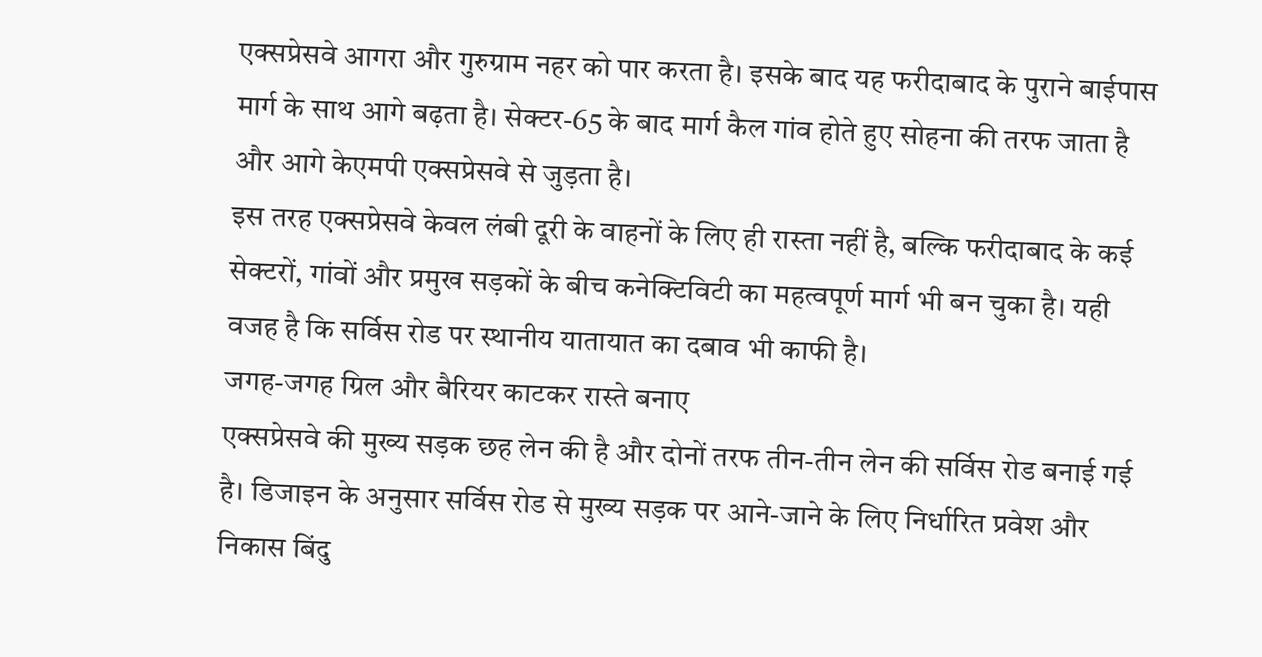एक्सप्रेसवे आगरा और गुरुग्राम नहर को पार करता है। इसके बाद यह फरीदाबाद के पुराने बाईपास मार्ग के साथ आगे बढ़ता है। सेक्टर-65 के बाद मार्ग कैल गांव होते हुए सोहना की तरफ जाता है और आगे केएमपी एक्सप्रेसवे से जुड़ता है।
इस तरह एक्सप्रेसवे केवल लंबी दूरी के वाहनों के लिए ही रास्ता नहीं है, बल्कि फरीदाबाद के कई सेक्टरों, गांवों और प्रमुख सड़कों के बीच कनेक्टिविटी का महत्वपूर्ण मार्ग भी बन चुका है। यही वजह है कि सर्विस रोड पर स्थानीय यातायात का दबाव भी काफी है।
जगह-जगह ग्रिल और बैरियर काटकर रास्ते बनाए
एक्सप्रेसवे की मुख्य सड़क छह लेन की है और दोनों तरफ तीन-तीन लेन की सर्विस रोड बनाई गई है। डिजाइन के अनुसार सर्विस रोड से मुख्य सड़क पर आने-जाने के लिए निर्धारित प्रवेश और निकास बिंदु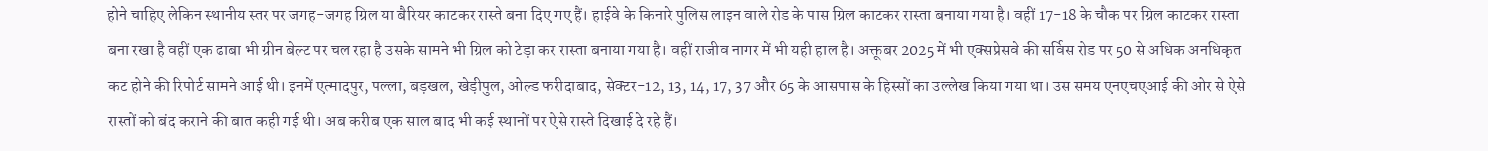होने चाहिए लेकिन स्थानीय स्तर पर जगह-जगह ग्रिल या बैरियर काटकर रास्ते बना दिए गए हैं। हाईवे के किनारे पुलिस लाइन वाले रोड के पास ग्रिल काटकर रास्ता बनाया गया है। वहीं 17-18 के चौक पर ग्रिल काटकर रास्ता बना रखा है वहीं एक ढाबा भी ग्रीन बेल्ट पर चल रहा है उसके सामने भी ग्रिल को टेड़ा कर रास्ता बनाया गया है। वहीं राजीव नागर में भी यही हाल है। अक्तूबर 2025 में भी एक्सप्रेसवे की सर्विस रोड पर 50 से अधिक अनधिकृत कट होने की रिपोर्ट सामने आई थी। इनमें एत्मादपुर, पल्ला, बड़खल, खेड़ीपुल, ओल्ड फरीदाबाद, सेक्टर-12, 13, 14, 17, 37 और 65 के आसपास के हिस्सों का उल्लेख किया गया था। उस समय एनएचएआई की ओर से ऐसे रास्तों को बंद कराने की बात कही गई थी। अब करीब एक साल बाद भी कई स्थानों पर ऐसे रास्ते दिखाई दे रहे हैं।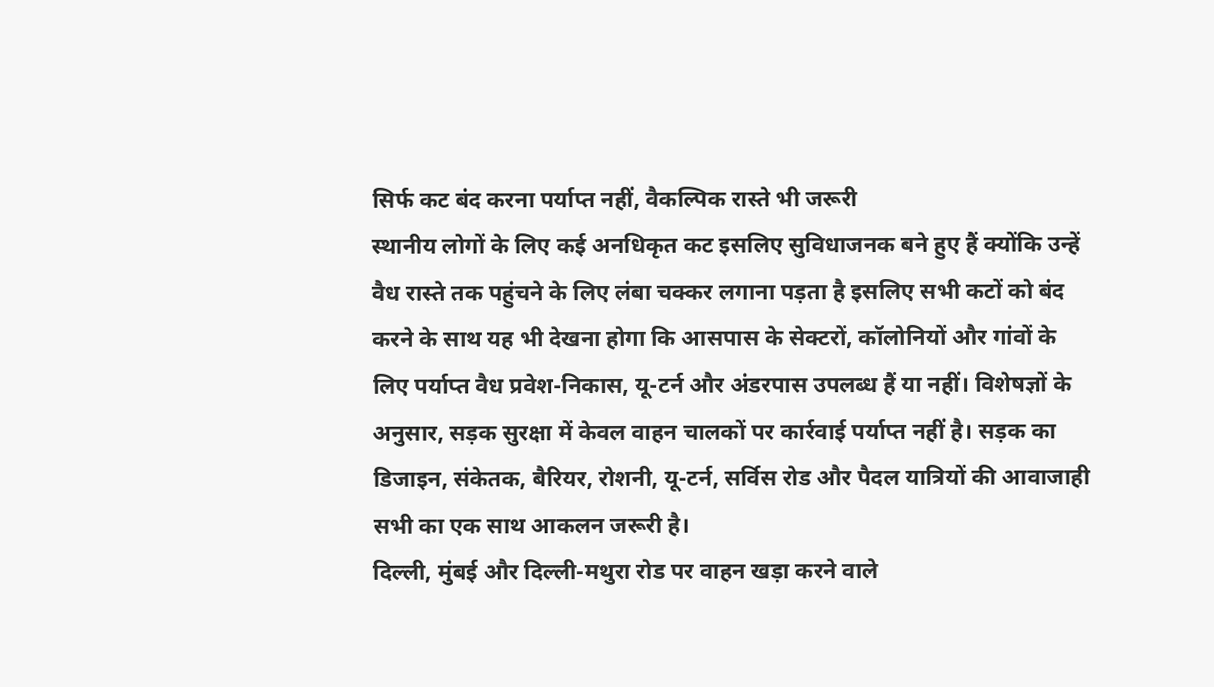सिर्फ कट बंद करना पर्याप्त नहीं, वैकल्पिक रास्ते भी जरूरी
स्थानीय लोगों के लिए कई अनधिकृत कट इसलिए सुविधाजनक बने हुए हैं क्योंकि उन्हें वैध रास्ते तक पहुंचने के लिए लंबा चक्कर लगाना पड़ता है इसलिए सभी कटों को बंद करने के साथ यह भी देखना होगा कि आसपास के सेक्टरों, कॉलोनियों और गांवों के लिए पर्याप्त वैध प्रवेश-निकास, यू-टर्न और अंडरपास उपलब्ध हैं या नहीं। विशेषज्ञों के अनुसार, सड़क सुरक्षा में केवल वाहन चालकों पर कार्रवाई पर्याप्त नहीं है। सड़क का डिजाइन, संकेतक, बैरियर, रोशनी, यू-टर्न, सर्विस रोड और पैदल यात्रियों की आवाजाही सभी का एक साथ आकलन जरूरी है।
दिल्ली, मुंबई और दिल्ली-मथुरा रोड पर वाहन खड़ा करने वाले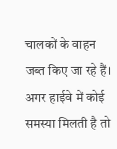चालकों के वाहन जब्त किए जा रहे हैं। अगर हाईवे में कोई समस्या मिलती है तो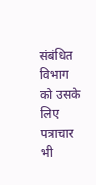संबंधित विभाग को उसके लिए पत्राचार भी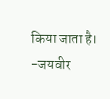किया जाता है।
-जयवीर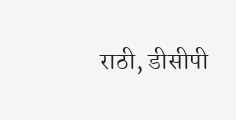राठी, डीसीपी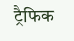ट्रैफिक